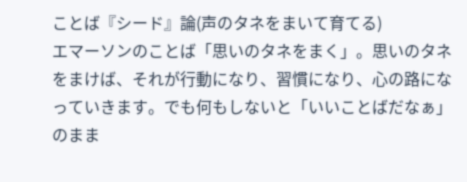ことば『シード』論(声のタネをまいて育てる)
エマーソンのことば「思いのタネをまく」。思いのタネをまけば、それが行動になり、習慣になり、心の路になっていきます。でも何もしないと「いいことばだなぁ」のまま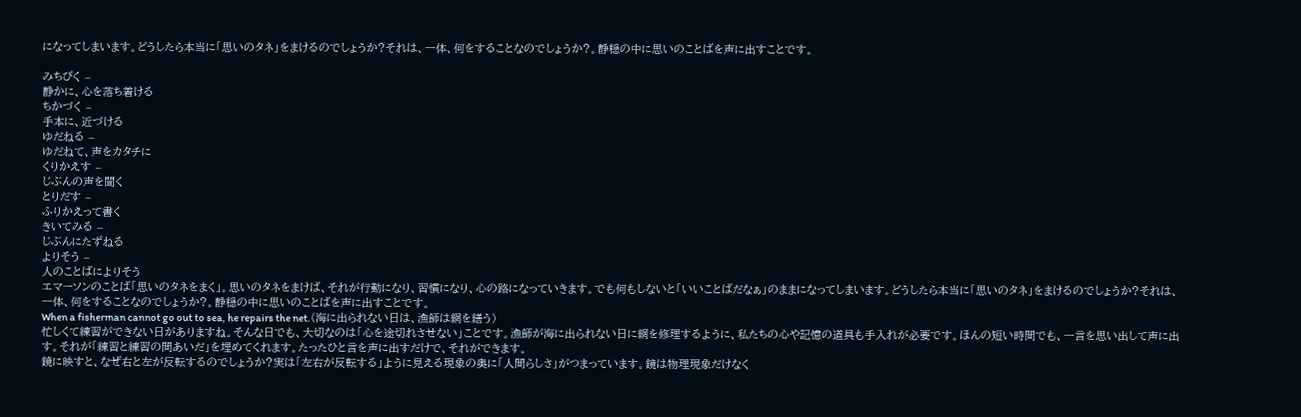になってしまいます。どうしたら本当に「思いのタネ」をまけるのでしょうか?それは、一体、何をすることなのでしょうか?。静穏の中に思いのことばを声に出すことです。

みちびく –
静かに、心を落ち着ける
ちかづく –
手本に、近づける
ゆだねる –
ゆだねて、声をカタチに
くりかえす –
じぶんの声を聞く
とりだす –
ふりかえって書く
きいてみる –
じぶんにたずねる
よりそう –
人のことばによりそう
エマーソンのことば「思いのタネをまく」。思いのタネをまけば、それが行動になり、習慣になり、心の路になっていきます。でも何もしないと「いいことばだなぁ」のままになってしまいます。どうしたら本当に「思いのタネ」をまけるのでしょうか?それは、一体、何をすることなのでしょうか?。静穏の中に思いのことばを声に出すことです。
When a fisherman cannot go out to sea, he repairs the net.(海に出られない日は、漁師は網を繕う)
忙しくて練習ができない日がありますね。そんな日でも、大切なのは「心を途切れさせない」ことです。漁師が海に出られない日に網を修理するように、私たちの心や記憶の道具も手入れが必要です。ほんの短い時間でも、一言を思い出して声に出す。それが「練習と練習の間あいだ」を埋めてくれます。たったひと言を声に出すだけで、それができます。
鏡に映すと、なぜ右と左が反転するのでしょうか?実は「左右が反転する」ように見える現象の奥に「人間らしさ」がつまっています。鏡は物理現象だけなく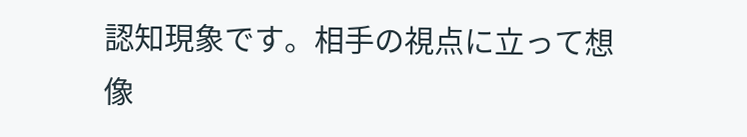認知現象です。相手の視点に立って想像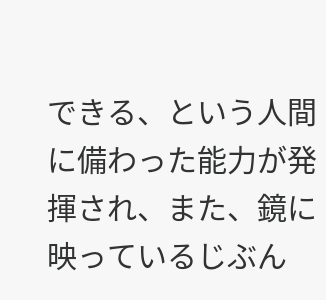できる、という人間に備わった能力が発揮され、また、鏡に映っているじぶん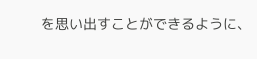を思い出すことができるように、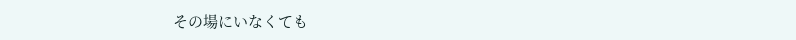その場にいなくても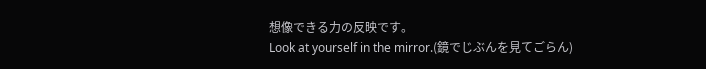想像できる力の反映です。
Look at yourself in the mirror.(鏡でじぶんを見てごらん)